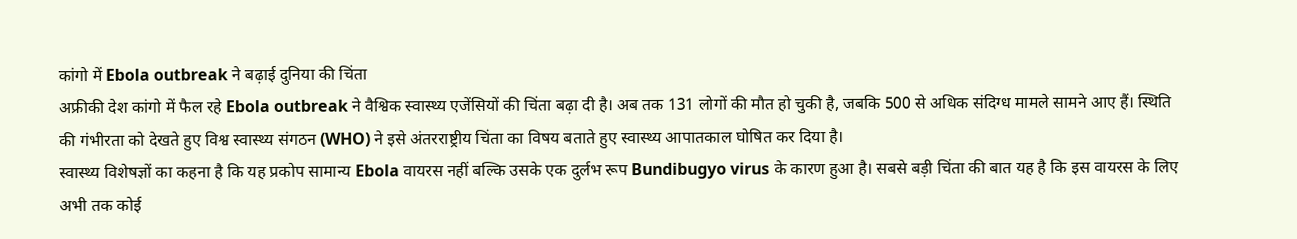कांगो में Ebola outbreak ने बढ़ाई दुनिया की चिंता
अफ्रीकी देश कांगो में फैल रहे Ebola outbreak ने वैश्विक स्वास्थ्य एजेंसियों की चिंता बढ़ा दी है। अब तक 131 लोगों की मौत हो चुकी है, जबकि 500 से अधिक संदिग्ध मामले सामने आए हैं। स्थिति की गंभीरता को देखते हुए विश्व स्वास्थ्य संगठन (WHO) ने इसे अंतरराष्ट्रीय चिंता का विषय बताते हुए स्वास्थ्य आपातकाल घोषित कर दिया है।
स्वास्थ्य विशेषज्ञों का कहना है कि यह प्रकोप सामान्य Ebola वायरस नहीं बल्कि उसके एक दुर्लभ रूप Bundibugyo virus के कारण हुआ है। सबसे बड़ी चिंता की बात यह है कि इस वायरस के लिए अभी तक कोई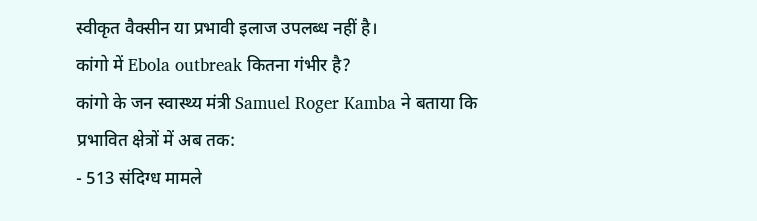स्वीकृत वैक्सीन या प्रभावी इलाज उपलब्ध नहीं है।
कांगो में Ebola outbreak कितना गंभीर है?
कांगो के जन स्वास्थ्य मंत्री Samuel Roger Kamba ने बताया कि प्रभावित क्षेत्रों में अब तक:
- 513 संदिग्ध मामले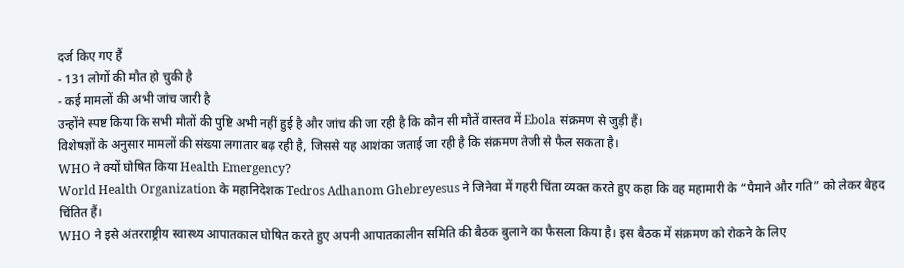दर्ज किए गए हैं
- 131 लोगों की मौत हो चुकी है
- कई मामलों की अभी जांच जारी है
उन्होंने स्पष्ट किया कि सभी मौतों की पुष्टि अभी नहीं हुई है और जांच की जा रही है कि कौन सी मौतें वास्तव में Ebola संक्रमण से जुड़ी हैं।
विशेषज्ञों के अनुसार मामलों की संख्या लगातार बढ़ रही है, जिससे यह आशंका जताई जा रही है कि संक्रमण तेजी से फैल सकता है।
WHO ने क्यों घोषित किया Health Emergency?
World Health Organization के महानिदेशक Tedros Adhanom Ghebreyesus ने जिनेवा में गहरी चिंता व्यक्त करते हुए कहा कि वह महामारी के “पैमाने और गति” को लेकर बेहद चिंतित हैं।
WHO ने इसे अंतरराष्ट्रीय स्वास्थ्य आपातकाल घोषित करते हुए अपनी आपातकालीन समिति की बैठक बुलाने का फैसला किया है। इस बैठक में संक्रमण को रोकने के लिए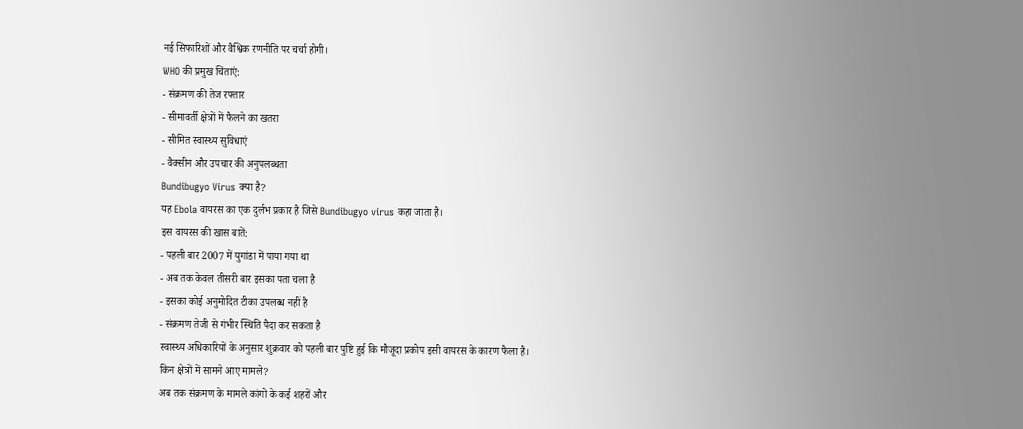नई सिफारिशों और वैश्विक रणनीति पर चर्चा होगी।
WHO की प्रमुख चिंताएं:
- संक्रमण की तेज रफ्तार
- सीमावर्ती क्षेत्रों में फैलने का खतरा
- सीमित स्वास्थ्य सुविधाएं
- वैक्सीन और उपचार की अनुपलब्धता
Bundibugyo Virus क्या है?
यह Ebola वायरस का एक दुर्लभ प्रकार है जिसे Bundibugyo virus कहा जाता है।
इस वायरस की खास बातें:
- पहली बार 2007 में युगांडा में पाया गया था
- अब तक केवल तीसरी बार इसका पता चला है
- इसका कोई अनुमोदित टीका उपलब्ध नहीं है
- संक्रमण तेजी से गंभीर स्थिति पैदा कर सकता है
स्वास्थ्य अधिकारियों के अनुसार शुक्रवार को पहली बार पुष्टि हुई कि मौजूदा प्रकोप इसी वायरस के कारण फैला है।
किन क्षेत्रों में सामने आए मामले?
अब तक संक्रमण के मामले कांगो के कई शहरों और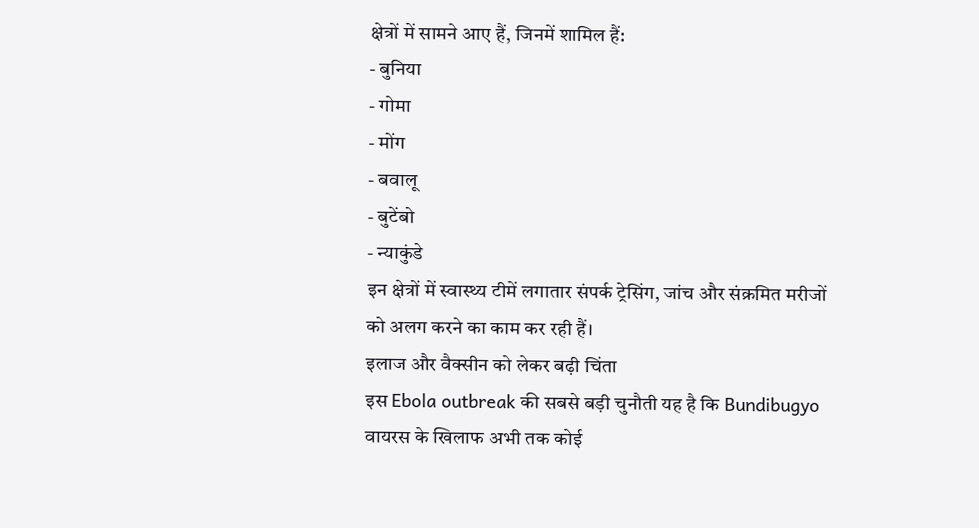क्षेत्रों में सामने आए हैं, जिनमें शामिल हैं:
- बुनिया
- गोमा
- मोंग
- बवालू
- बुटेंबो
- न्याकुंडे
इन क्षेत्रों में स्वास्थ्य टीमें लगातार संपर्क ट्रेसिंग, जांच और संक्रमित मरीजों को अलग करने का काम कर रही हैं।
इलाज और वैक्सीन को लेकर बढ़ी चिंता
इस Ebola outbreak की सबसे बड़ी चुनौती यह है कि Bundibugyo वायरस के खिलाफ अभी तक कोई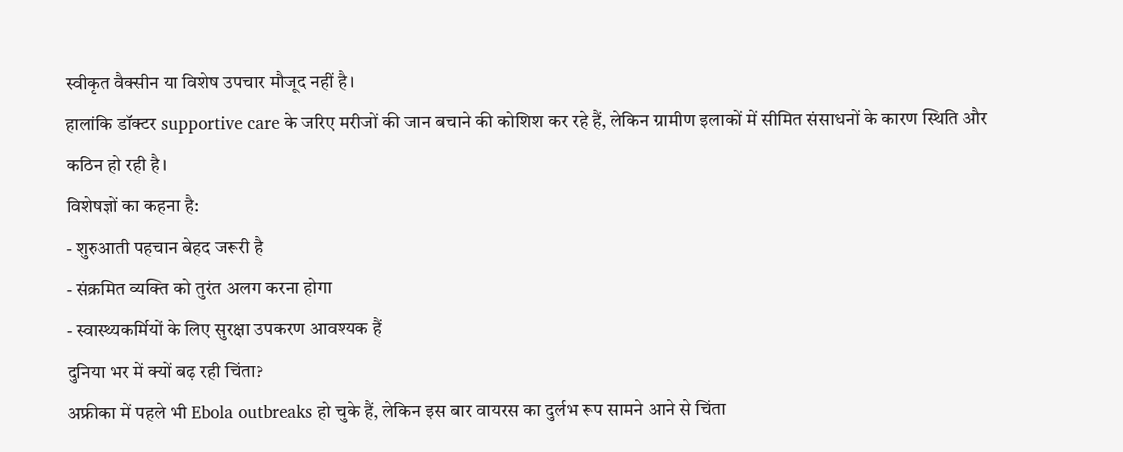स्वीकृत वैक्सीन या विशेष उपचार मौजूद नहीं है।
हालांकि डॉक्टर supportive care के जरिए मरीजों की जान बचाने की कोशिश कर रहे हैं, लेकिन ग्रामीण इलाकों में सीमित संसाधनों के कारण स्थिति और कठिन हो रही है।
विशेषज्ञों का कहना है:
- शुरुआती पहचान बेहद जरूरी है
- संक्रमित व्यक्ति को तुरंत अलग करना होगा
- स्वास्थ्यकर्मियों के लिए सुरक्षा उपकरण आवश्यक हैं
दुनिया भर में क्यों बढ़ रही चिंता?
अफ्रीका में पहले भी Ebola outbreaks हो चुके हैं, लेकिन इस बार वायरस का दुर्लभ रूप सामने आने से चिंता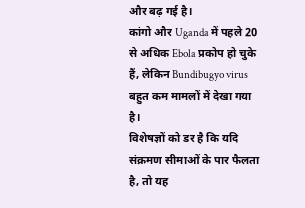और बढ़ गई है।
कांगो और Uganda में पहले 20 से अधिक Ebola प्रकोप हो चुके हैं, लेकिन Bundibugyo virus बहुत कम मामलों में देखा गया है।
विशेषज्ञों को डर है कि यदि संक्रमण सीमाओं के पार फैलता है, तो यह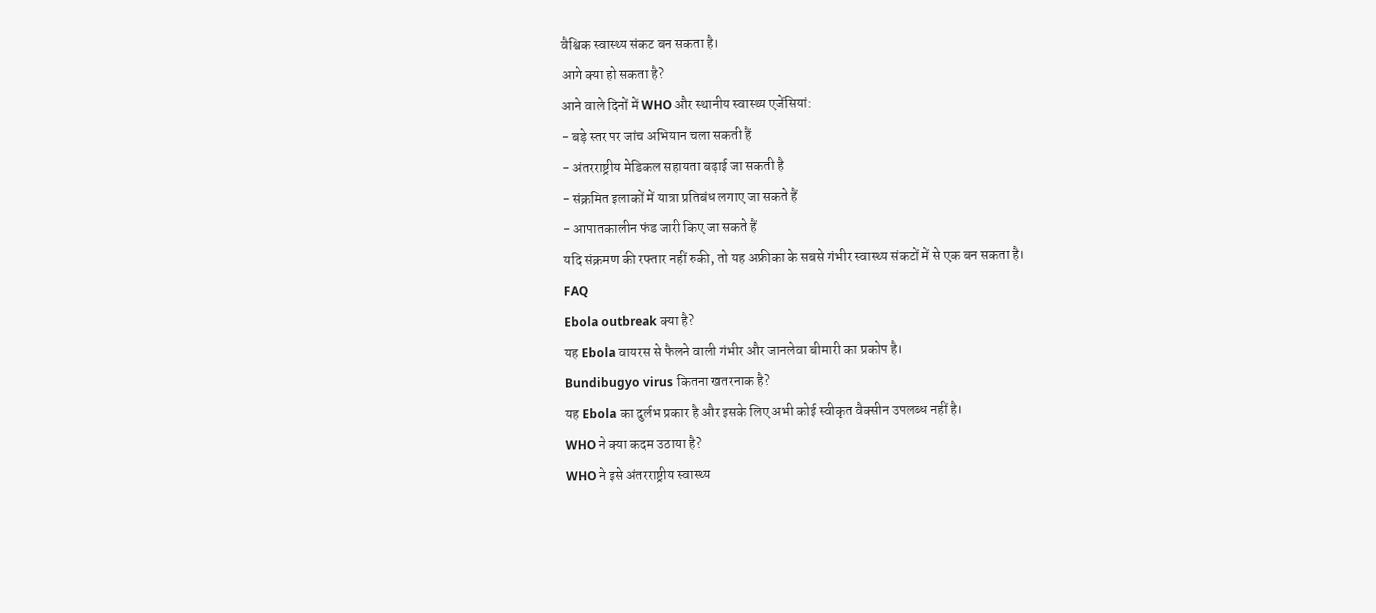वैश्विक स्वास्थ्य संकट बन सकता है।
आगे क्या हो सकता है?
आने वाले दिनों में WHO और स्थानीय स्वास्थ्य एजेंसियां:
- बड़े स्तर पर जांच अभियान चला सकती हैं
- अंतरराष्ट्रीय मेडिकल सहायता बढ़ाई जा सकती है
- संक्रमित इलाकों में यात्रा प्रतिबंध लगाए जा सकते हैं
- आपातकालीन फंड जारी किए जा सकते हैं
यदि संक्रमण की रफ्तार नहीं रुकी, तो यह अफ्रीका के सबसे गंभीर स्वास्थ्य संकटों में से एक बन सकता है।
FAQ
Ebola outbreak क्या है?
यह Ebola वायरस से फैलने वाली गंभीर और जानलेवा बीमारी का प्रकोप है।
Bundibugyo virus कितना खतरनाक है?
यह Ebola का दुर्लभ प्रकार है और इसके लिए अभी कोई स्वीकृत वैक्सीन उपलब्ध नहीं है।
WHO ने क्या कदम उठाया है?
WHO ने इसे अंतरराष्ट्रीय स्वास्थ्य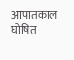आपातकाल घोषित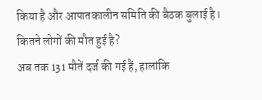किया है और आपातकालीन समिति की बैठक बुलाई है।
कितने लोगों की मौत हुई है?
अब तक 131 मौतें दर्ज की गई हैं, हालांकि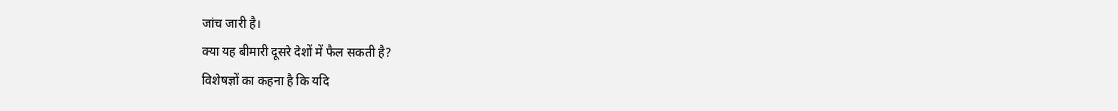जांच जारी है।
क्या यह बीमारी दूसरे देशों में फैल सकती है?
विशेषज्ञों का कहना है कि यदि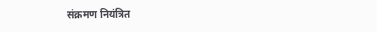संक्रमण नियंत्रित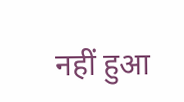नहीं हुआ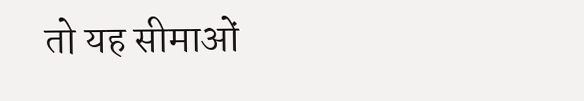तो यह सीमाओं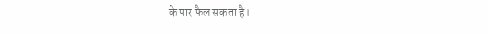के पार फैल सकता है।